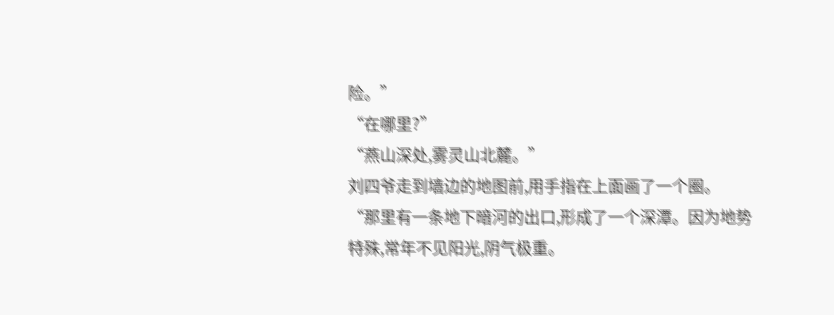险。”
“在哪里?”
“燕山深处,雾灵山北麓。”
刘四爷走到墙边的地图前,用手指在上面画了一个圈。
“那里有一条地下暗河的出口,形成了一个深潭。因为地势特殊,常年不见阳光,阴气极重。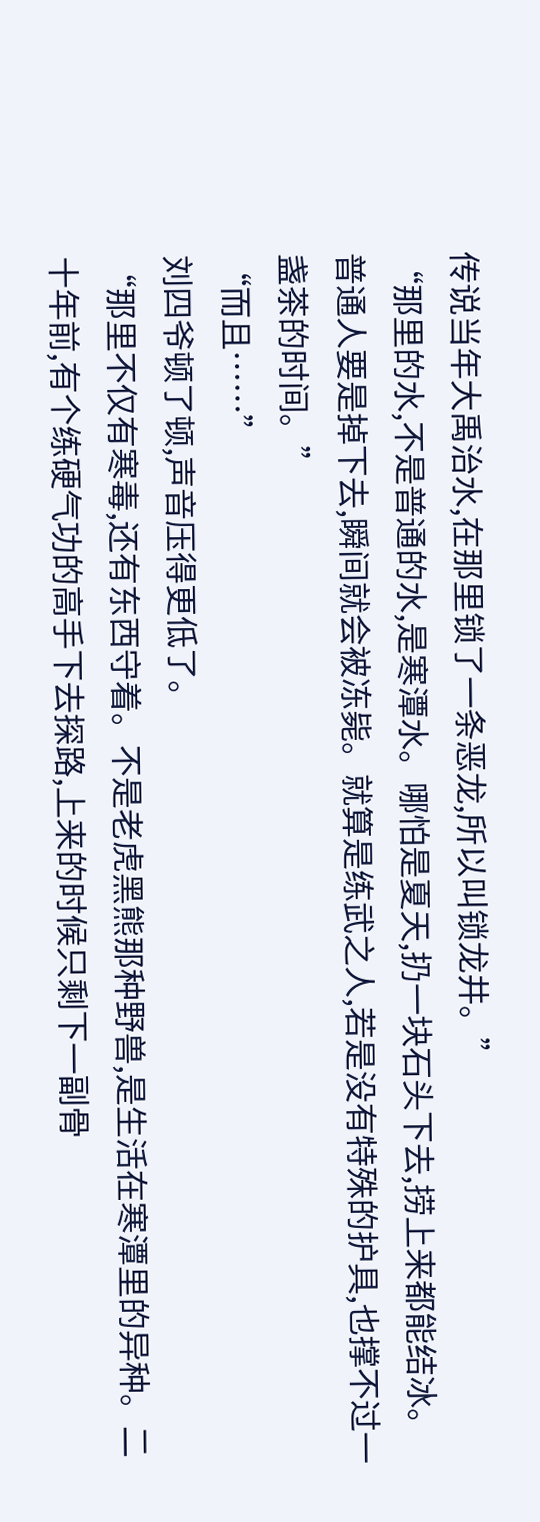传说当年大禹治水,在那里锁了一条恶龙,所以叫锁龙井。”
“那里的水,不是普通的水,是寒潭水。哪怕是夏天,扔一块石头下去,捞上来都能结冰。普通人要是掉下去,瞬间就会被冻毙。就算是练武之人,若是没有特殊的护具,也撑不过一盏茶的时间。”
“而且……”
刘四爷顿了顿,声音压得更低了。
“那里不仅有寒毒,还有东西守着。不是老虎黑熊那种野兽,是生活在寒潭里的异种。二十年前,有个练硬气功的高手下去探路,上来的时候只剩下一副骨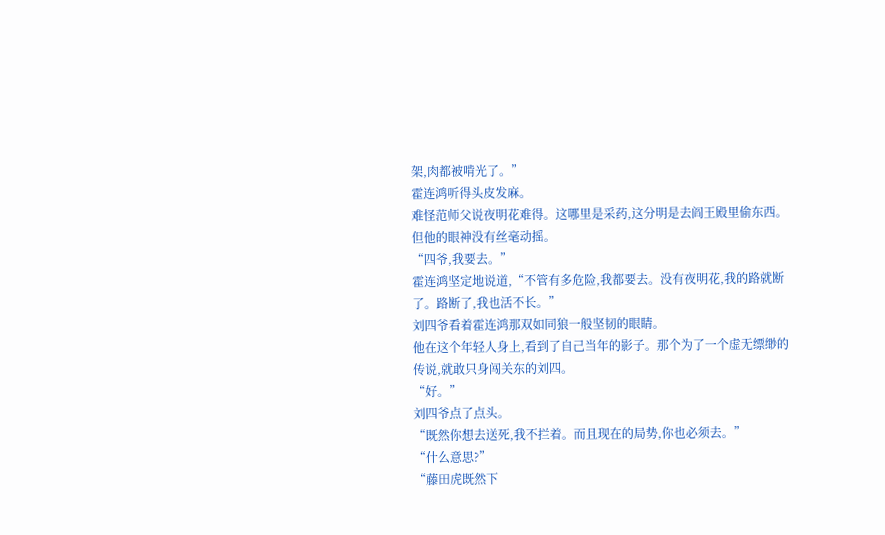架,肉都被啃光了。”
霍连鸿听得头皮发麻。
难怪范师父说夜明花难得。这哪里是采药,这分明是去阎王殿里偷东西。
但他的眼神没有丝毫动摇。
“四爷,我要去。”
霍连鸿坚定地说道,“不管有多危险,我都要去。没有夜明花,我的路就断了。路断了,我也活不长。”
刘四爷看着霍连鸿那双如同狼一般坚韧的眼睛。
他在这个年轻人身上,看到了自己当年的影子。那个为了一个虚无缥缈的传说,就敢只身闯关东的刘四。
“好。”
刘四爷点了点头。
“既然你想去送死,我不拦着。而且现在的局势,你也必须去。”
“什么意思?”
“藤田虎既然下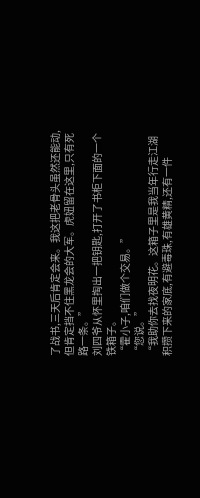了战书,三天后肯定会来。我这把老骨头虽然还能动,但肯定挡不住黑龙会的大军。虎妞留在这里,只有死路一条。”
刘四爷从怀里掏出一把钥匙,打开了书柜下面的一个铁箱子。
“霍小子,咱们做个交易。”
“您说。”
“我助你去找夜明花。这箱子里是我当年行走江湖积攒下来的家底,有避毒珠,有雄黄精,还有一件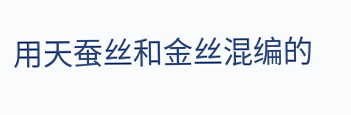用天蚕丝和金丝混编的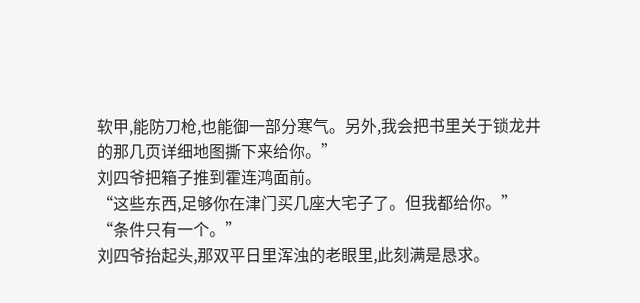软甲,能防刀枪,也能御一部分寒气。另外,我会把书里关于锁龙井的那几页详细地图撕下来给你。”
刘四爷把箱子推到霍连鸿面前。
“这些东西,足够你在津门买几座大宅子了。但我都给你。”
“条件只有一个。”
刘四爷抬起头,那双平日里浑浊的老眼里,此刻满是恳求。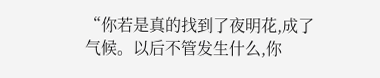“你若是真的找到了夜明花,成了气候。以后不管发生什么,你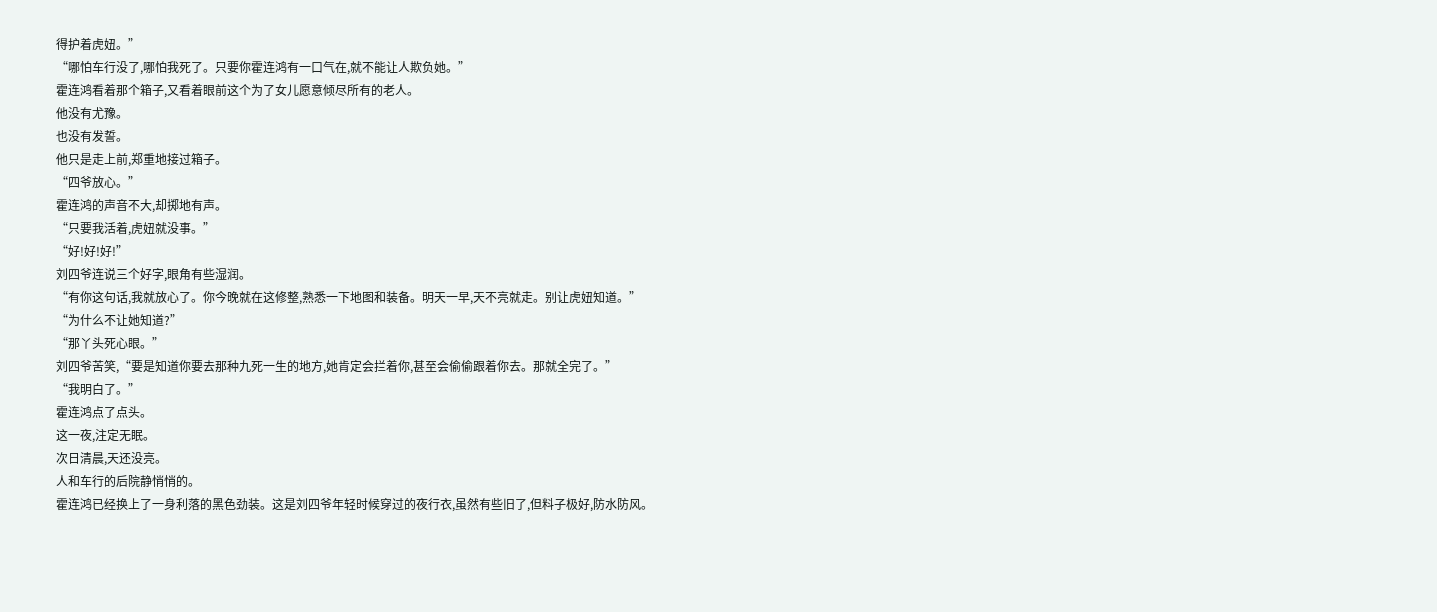得护着虎妞。”
“哪怕车行没了,哪怕我死了。只要你霍连鸿有一口气在,就不能让人欺负她。”
霍连鸿看着那个箱子,又看着眼前这个为了女儿愿意倾尽所有的老人。
他没有尤豫。
也没有发誓。
他只是走上前,郑重地接过箱子。
“四爷放心。”
霍连鸿的声音不大,却掷地有声。
“只要我活着,虎妞就没事。”
“好!好!好!”
刘四爷连说三个好字,眼角有些湿润。
“有你这句话,我就放心了。你今晚就在这修整,熟悉一下地图和装备。明天一早,天不亮就走。别让虎妞知道。”
“为什么不让她知道?”
“那丫头死心眼。”
刘四爷苦笑,“要是知道你要去那种九死一生的地方,她肯定会拦着你,甚至会偷偷跟着你去。那就全完了。”
“我明白了。”
霍连鸿点了点头。
这一夜,注定无眠。
次日清晨,天还没亮。
人和车行的后院静悄悄的。
霍连鸿已经换上了一身利落的黑色劲装。这是刘四爷年轻时候穿过的夜行衣,虽然有些旧了,但料子极好,防水防风。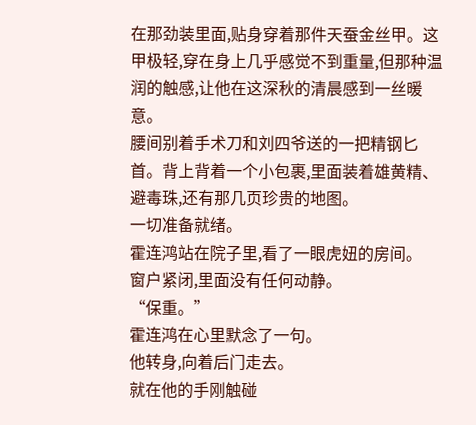在那劲装里面,贴身穿着那件天蚕金丝甲。这甲极轻,穿在身上几乎感觉不到重量,但那种温润的触感,让他在这深秋的清晨感到一丝暖意。
腰间别着手术刀和刘四爷送的一把精钢匕首。背上背着一个小包裹,里面装着雄黄精、避毒珠,还有那几页珍贵的地图。
一切准备就绪。
霍连鸿站在院子里,看了一眼虎妞的房间。
窗户紧闭,里面没有任何动静。
“保重。”
霍连鸿在心里默念了一句。
他转身,向着后门走去。
就在他的手刚触碰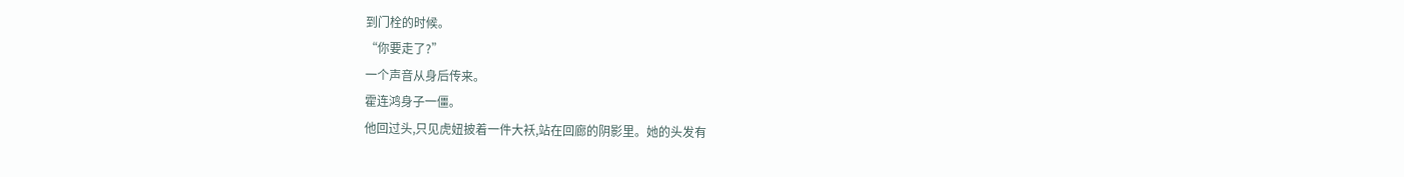到门栓的时候。
“你要走了?”
一个声音从身后传来。
霍连鸿身子一僵。
他回过头,只见虎妞披着一件大袄,站在回廊的阴影里。她的头发有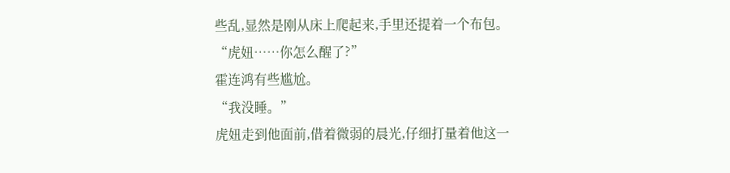些乱,显然是刚从床上爬起来,手里还提着一个布包。
“虎妞……你怎么醒了?”
霍连鸿有些尴尬。
“我没睡。”
虎妞走到他面前,借着微弱的晨光,仔细打量着他这一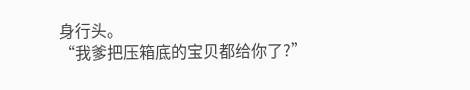身行头。
“我爹把压箱底的宝贝都给你了?”